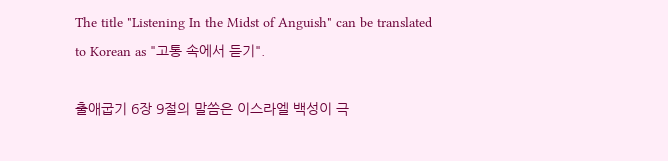The title "Listening In the Midst of Anguish" can be translated to Korean as "고통 속에서 듣기".

출애굽기 6장 9절의 말씀은 이스라엘 백성이 극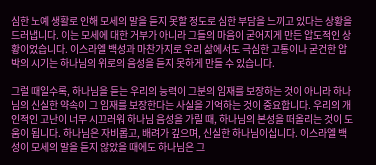심한 노예 생활로 인해 모세의 말을 듣지 못할 정도로 심한 부담을 느끼고 있다는 상황을 드러냅니다. 이는 모세에 대한 거부가 아니라 그들의 마음이 굳어지게 만든 압도적인 상황이었습니다. 이스라엘 백성과 마찬가지로 우리 삶에서도 극심한 고통이나 굳건한 압박의 시기는 하나님의 위로의 음성을 듣지 못하게 만들 수 있습니다.

그럴 때일수록, 하나님을 듣는 우리의 능력이 그분의 임재를 보장하는 것이 아니라 하나님의 신실한 약속이 그 임재를 보장한다는 사실을 기억하는 것이 중요합니다. 우리의 개인적인 고난이 너무 시끄러워 하나님 음성을 가릴 때, 하나님의 본성을 떠올리는 것이 도움이 됩니다. 하나님은 자비롭고, 배려가 깊으며, 신실한 하나님이십니다. 이스라엘 백성이 모세의 말을 듣지 않았을 때에도 하나님은 그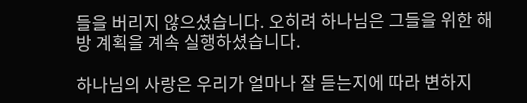들을 버리지 않으셨습니다. 오히려 하나님은 그들을 위한 해방 계획을 계속 실행하셨습니다.

하나님의 사랑은 우리가 얼마나 잘 듣는지에 따라 변하지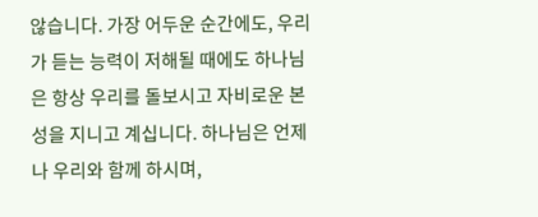않습니다. 가장 어두운 순간에도, 우리가 듣는 능력이 저해될 때에도 하나님은 항상 우리를 돌보시고 자비로운 본성을 지니고 계십니다. 하나님은 언제나 우리와 함께 하시며,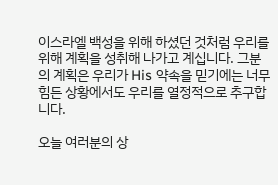이스라엘 백성을 위해 하셨던 것처럼 우리를 위해 계획을 성취해 나가고 계십니다. 그분의 계획은 우리가 His 약속을 믿기에는 너무 힘든 상황에서도 우리를 열정적으로 추구합니다.

오늘 여러분의 상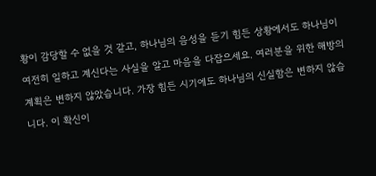황이 감당할 수 없을 것 같고, 하나님의 음성을 듣기 힘든 상황에서도 하나님이 여전히 일하고 계신다는 사실을 알고 마음을 다잡으세요. 여러분을 위한 해방의 계획은 변하지 않았습니다. 가장 힘든 시기에도 하나님의 신실함은 변하지 않습니다. 이 확신이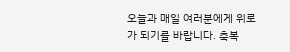오늘과 매일 여러분에게 위로가 되기를 바랍니다. 축복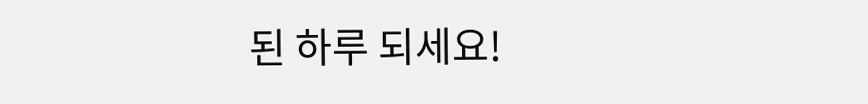된 하루 되세요!